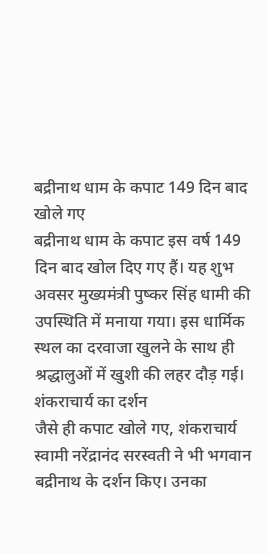बद्रीनाथ धाम के कपाट 149 दिन बाद खोले गए
बद्रीनाथ धाम के कपाट इस वर्ष 149 दिन बाद खोल दिए गए हैं। यह शुभ अवसर मुख्यमंत्री पुष्कर सिंह धामी की उपस्थिति में मनाया गया। इस धार्मिक स्थल का दरवाजा खुलने के साथ ही श्रद्धालुओं में खुशी की लहर दौड़ गई।
शंकराचार्य का दर्शन
जैसे ही कपाट खोले गए, शंकराचार्य स्वामी नरेंद्रानंद सरस्वती ने भी भगवान बद्रीनाथ के दर्शन किए। उनका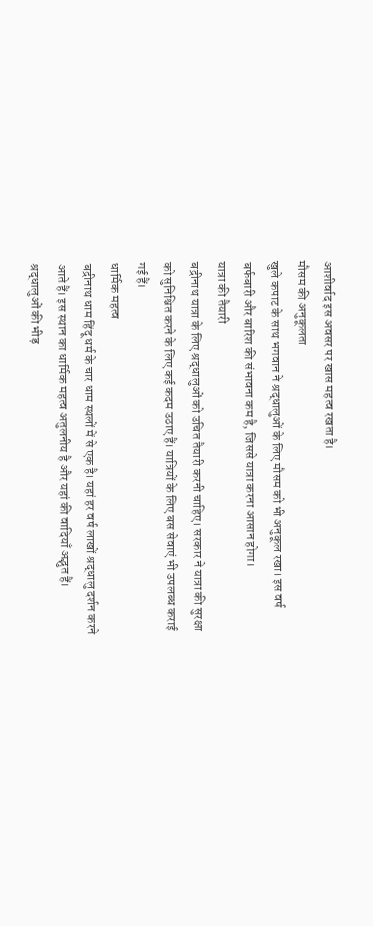आशीर्वाद इस अवसर पर खास महत्व रखता है।
मौसम की अनुकूलता
खुले कपाट के साथ भगवान ने श्रद्धालुओं के लिए मौसम को भी अनुकूल रखा। इस वर्ष बर्फबारी और बारिश की संभावना कम है, जिससे यात्रा करना आसान होगा।
यात्रा की तैयारी
बद्रीनाथ यात्रा के लिए श्रद्धालुओं को उचित तैयारी करनी चाहिए। सरकार ने यात्रा की सुरक्षा को सुनिश्चित करने के लिए कई कदम उठाए हैं। यात्रियों के लिए बस सेवाएं भी उपलब्ध कराई गई हैं।
धार्मिक महत्व
बद्रीनाथ धाम हिंदू धर्म के चार धाम स्थलों में से एक है। यहां हर वर्ष लाखों श्रद्धालु दर्शन करने आते हैं। इस स्थान का धार्मिक महत्व अतुलनीय है और यहां की वादियाँ अद्भुत हैं।
श्रद्धालुओं की भीड़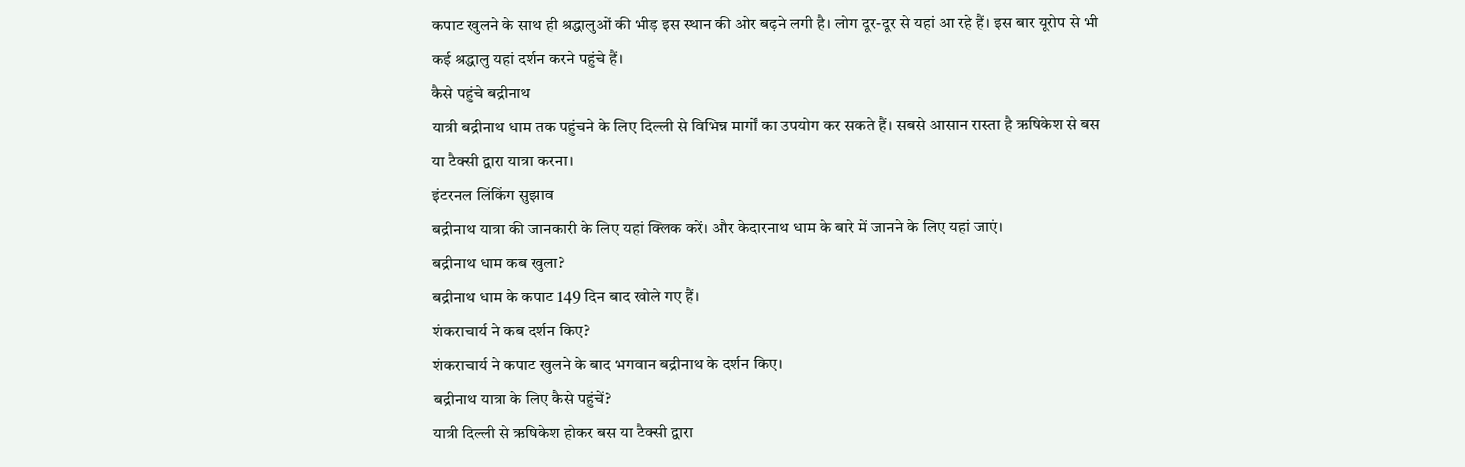कपाट खुलने के साथ ही श्रद्धालुओं की भीड़ इस स्थान की ओर बढ़ने लगी है। लोग दूर-दूर से यहां आ रहे हैं। इस बार यूरोप से भी कई श्रद्धालु यहां दर्शन करने पहुंचे हैं।
कैसे पहुंचे बद्रीनाथ
यात्री बद्रीनाथ धाम तक पहुंचने के लिए दिल्ली से विभिन्न मार्गों का उपयोग कर सकते हैं। सबसे आसान रास्ता है ऋषिकेश से बस या टैक्सी द्वारा यात्रा करना।
इंटरनल लिंकिंग सुझाव
बद्रीनाथ यात्रा की जानकारी के लिए यहां क्लिक करें। और केदारनाथ धाम के बारे में जानने के लिए यहां जाएं।
बद्रीनाथ धाम कब खुला?
बद्रीनाथ धाम के कपाट 149 दिन बाद खोले गए हैं।
शंकराचार्य ने कब दर्शन किए?
शंकराचार्य ने कपाट खुलने के बाद भगवान बद्रीनाथ के दर्शन किए।
बद्रीनाथ यात्रा के लिए कैसे पहुंचें?
यात्री दिल्ली से ऋषिकेश होकर बस या टैक्सी द्वारा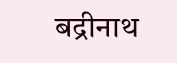बद्रीनाथ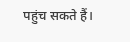पहुंच सकते हैं।